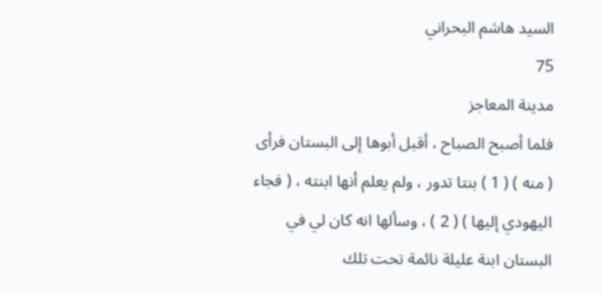السيد هاشم البحراني
75
مدينة المعاجز
فلما أصبح الصباح ، أقبل أبوها إلى البستان فرأى ( منه ) ( 1 ) بنتا تدور ، ولم يعلم أنها ابنته ، ( فجاء اليهودي إليها ) ( 2 ) ، وسألها انه كان لي في البستان ابنة عليلة نائمة تحت تلك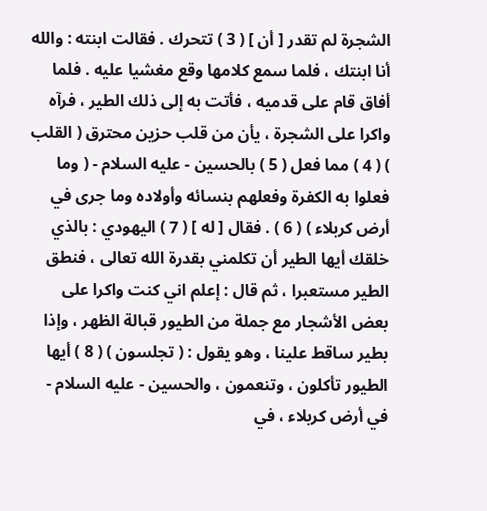الشجرة لم تقدر [ أن ] ( 3 ) تتحرك . فقالت ابنته : والله أنا ابنتك ، فلما سمع كلامها وقع مغشيا عليه . فلما أفاق قام على قدميه ، فأتت به إلى ذلك الطير ، فرآه واكرا على الشجرة ، يأن من قلب حزين محترق ( القلب ) ( 4 ) مما فعل ( 5 ) بالحسين - عليه السلام - ( وما فعلوا به الكفرة وفعلهم بنسائه وأولاده وما جرى في أرض كربلاء ) ( 6 ) . فقال [ له ] ( 7 ) اليهودي : بالذي خلقك أيها الطير أن تكلمني بقدرة الله تعالى ، فنطق الطير مستعبرا ، ثم قال : إعلم اني كنت واكرا على بعض الأشجار مع جملة من الطيور قبالة الظهر ، وإذا بطير ساقط علينا ، وهو يقول : ( تجلسون ) ( 8 ) أيها الطيور تأكلون ، وتنعمون ، والحسين - عليه السلام - في أرض كربلاء ، في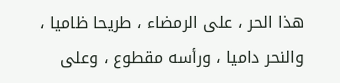هذا الحر ، على الرمضاء ، طريحا ظاميا ، والنحر داميا ، ورأسه مقطوع ، وعلى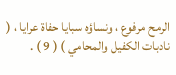الرمح مرفوع ، ونساؤه سبايا حفاة عرايا ، ( نادبات الكفيل والمحامي ) ( 9 ) .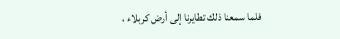فلما سمعنا ذلك تطايرنا إلى أرض كربلاء ،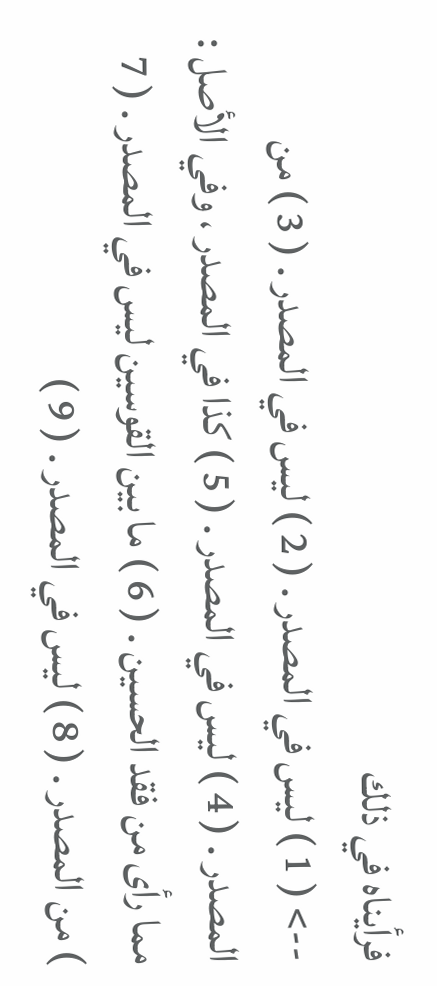فرأيناه في ذلك
--> ( 1 ) ليس في المصدر . ( 2 ) ليس في المصدر . ( 3 ) من المصدر . ( 4 ) ليس في المصدر . ( 5 ) كذا في المصدر ، وفي الأصل : مما رأى من فقد الحسين . ( 6 ) ما بين القوسين ليس في المصدر . ( 7 ) من المصدر . ( 8 ) ليس في المصدر . ( 9 )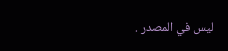ليس في المصدر .